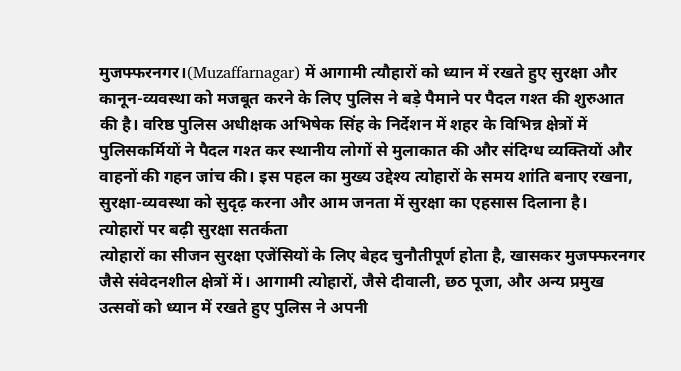मुजफ्फरनगर।(Muzaffarnagar) में आगामी त्यौहारों को ध्यान में रखते हुए सुरक्षा और कानून-व्यवस्था को मजबूत करने के लिए पुलिस ने बड़े पैमाने पर पैदल गश्त की शुरुआत की है। वरिष्ठ पुलिस अधीक्षक अभिषेक सिंह के निर्देशन में शहर के विभिन्न क्षेत्रों में पुलिसकर्मियों ने पैदल गश्त कर स्थानीय लोगों से मुलाकात की और संदिग्ध व्यक्तियों और वाहनों की गहन जांच की। इस पहल का मुख्य उद्देश्य त्योहारों के समय शांति बनाए रखना, सुरक्षा-व्यवस्था को सुदृढ़ करना और आम जनता में सुरक्षा का एहसास दिलाना है।
त्योहारों पर बढ़ी सुरक्षा सतर्कता
त्योहारों का सीजन सुरक्षा एजेंसियों के लिए बेहद चुनौतीपूर्ण होता है, खासकर मुजफ्फरनगर जैसे संवेदनशील क्षेत्रों में। आगामी त्योहारों, जैसे दीवाली, छठ पूजा, और अन्य प्रमुख उत्सवों को ध्यान में रखते हुए पुलिस ने अपनी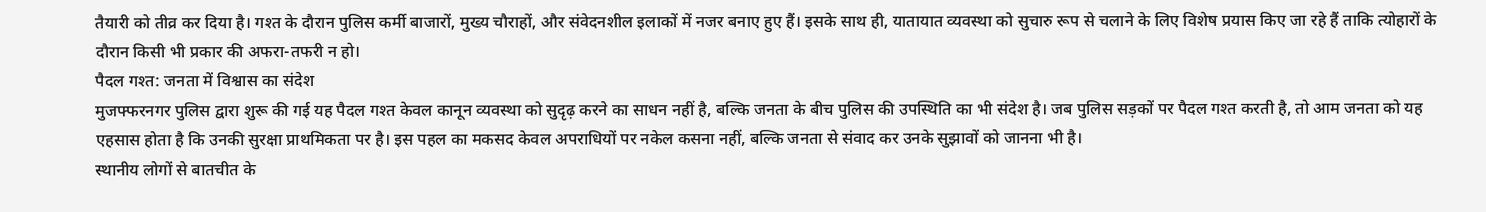तैयारी को तीव्र कर दिया है। गश्त के दौरान पुलिस कर्मी बाजारों, मुख्य चौराहों, और संवेदनशील इलाकों में नजर बनाए हुए हैं। इसके साथ ही, यातायात व्यवस्था को सुचारु रूप से चलाने के लिए विशेष प्रयास किए जा रहे हैं ताकि त्योहारों के दौरान किसी भी प्रकार की अफरा-तफरी न हो।
पैदल गश्त: जनता में विश्वास का संदेश
मुजफ्फरनगर पुलिस द्वारा शुरू की गई यह पैदल गश्त केवल कानून व्यवस्था को सुदृढ़ करने का साधन नहीं है, बल्कि जनता के बीच पुलिस की उपस्थिति का भी संदेश है। जब पुलिस सड़कों पर पैदल गश्त करती है, तो आम जनता को यह एहसास होता है कि उनकी सुरक्षा प्राथमिकता पर है। इस पहल का मकसद केवल अपराधियों पर नकेल कसना नहीं, बल्कि जनता से संवाद कर उनके सुझावों को जानना भी है।
स्थानीय लोगों से बातचीत के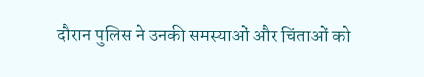दौरान पुलिस ने उनकी समस्याओं और चिंताओं को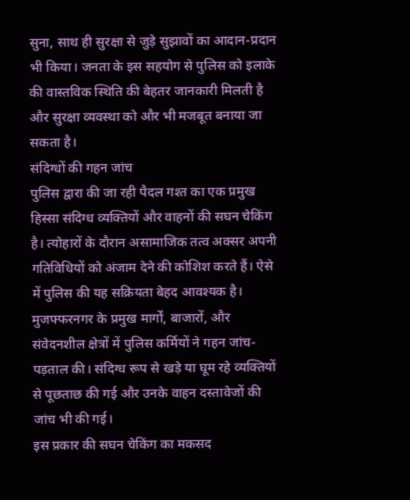सुना, साथ ही सुरक्षा से जुड़े सुझावों का आदान-प्रदान भी किया। जनता के इस सहयोग से पुलिस को इलाके की वास्तविक स्थिति की बेहतर जानकारी मिलती है और सुरक्षा व्यवस्था को और भी मजबूत बनाया जा सकता है।
संदिग्धों की गहन जांच
पुलिस द्वारा की जा रही पैदल गश्त का एक प्रमुख हिस्सा संदिग्ध व्यक्तियों और वाहनों की सघन चेकिंग है। त्योहारों के दौरान असामाजिक तत्व अक्सर अपनी गतिविधियों को अंजाम देने की कोशिश करते हैं। ऐसे में पुलिस की यह सक्रियता बेहद आवश्यक है। मुजफ्फरनगर के प्रमुख मार्गों, बाजारों, और संवेदनशील क्षेत्रों में पुलिस कर्मियों ने गहन जांच-पड़ताल की। संदिग्ध रूप से खड़े या घूम रहे व्यक्तियों से पूछताछ की गई और उनके वाहन दस्तावेजों की जांच भी की गई।
इस प्रकार की सघन चेकिंग का मकसद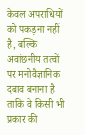केवल अपराधियों को पकड़ना नहीं है, बल्कि अवांछनीय तत्वों पर मनोवैज्ञानिक दबाव बनाना है ताकि वे किसी भी प्रकार की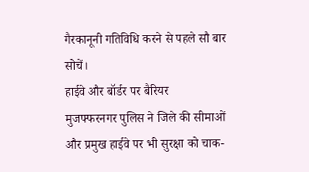गैरकानूनी गतिविधि करने से पहले सौ बार सोचें।
हाईवे और बॉर्डर पर बैरियर
मुजफ्फरनगर पुलिस ने जिले की सीमाओं और प्रमुख हाईवे पर भी सुरक्षा को चाक-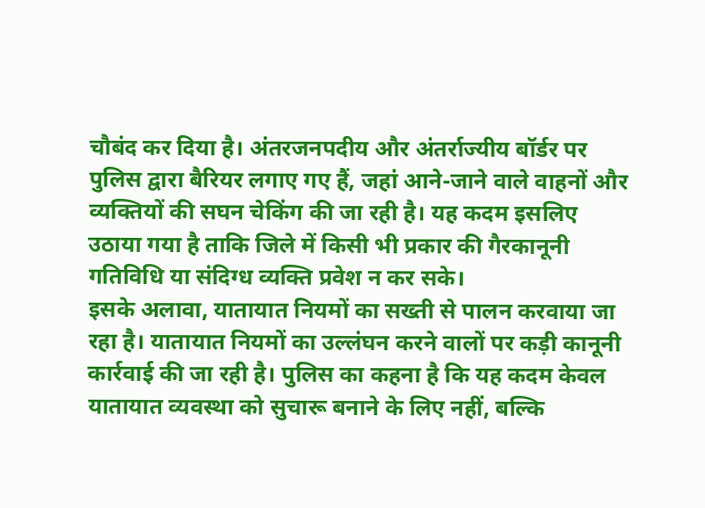चौबंद कर दिया है। अंतरजनपदीय और अंतर्राज्यीय बॉर्डर पर पुलिस द्वारा बैरियर लगाए गए हैं, जहां आने-जाने वाले वाहनों और व्यक्तियों की सघन चेकिंग की जा रही है। यह कदम इसलिए उठाया गया है ताकि जिले में किसी भी प्रकार की गैरकानूनी गतिविधि या संदिग्ध व्यक्ति प्रवेश न कर सके।
इसके अलावा, यातायात नियमों का सख्ती से पालन करवाया जा रहा है। यातायात नियमों का उल्लंघन करने वालों पर कड़ी कानूनी कार्रवाई की जा रही है। पुलिस का कहना है कि यह कदम केवल यातायात व्यवस्था को सुचारू बनाने के लिए नहीं, बल्कि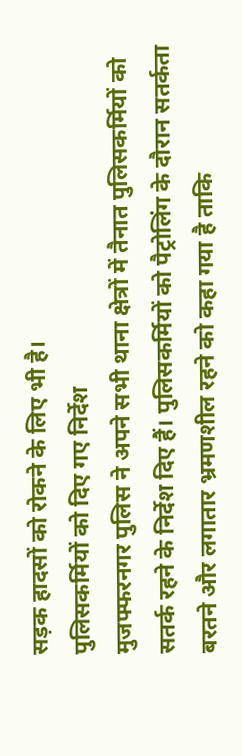सड़क हादसों को रोकने के लिए भी है।
पुलिसकर्मियों को दिए गए निर्देश
मुजफ्फरनगर पुलिस ने अपने सभी थाना क्षेत्रों में तैनात पुलिसकर्मियों को सतर्क रहने के निर्देश दिए हैं। पुलिसकर्मियों को पैट्रोलिंग के दौरान सतर्कता बरतने और लगातार भ्रमणशील रहने को कहा गया है ताकि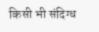किसी भी संदिग्ध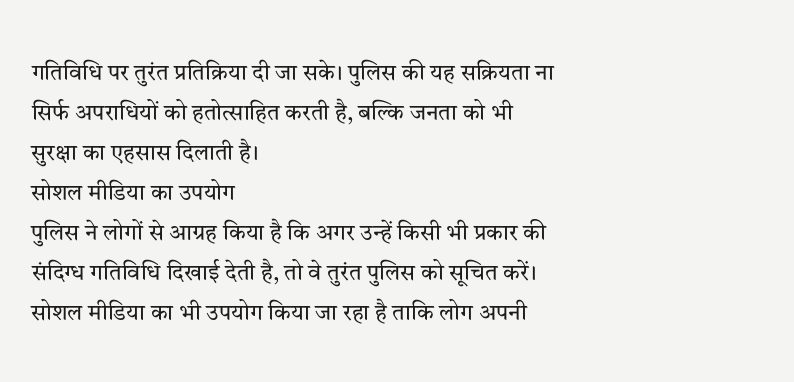गतिविधि पर तुरंत प्रतिक्रिया दी जा सके। पुलिस की यह सक्रियता ना सिर्फ अपराधियों को हतोत्साहित करती है, बल्कि जनता को भी सुरक्षा का एहसास दिलाती है।
सोशल मीडिया का उपयोग
पुलिस ने लोगों से आग्रह किया है कि अगर उन्हें किसी भी प्रकार की संदिग्ध गतिविधि दिखाई देती है, तो वे तुरंत पुलिस को सूचित करें। सोशल मीडिया का भी उपयोग किया जा रहा है ताकि लोग अपनी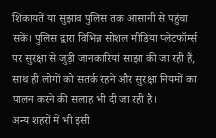शिकायतें या सुझाव पुलिस तक आसानी से पहुंचा सकें। पुलिस द्वारा विभिन्न सोशल मीडिया प्लेटफॉर्म्स पर सुरक्षा से जुड़ी जानकारियां साझा की जा रही हैं, साथ ही लोगों को सतर्क रहने और सुरक्षा नियमों का पालन करने की सलाह भी दी जा रही है।
अन्य शहरों में भी इसी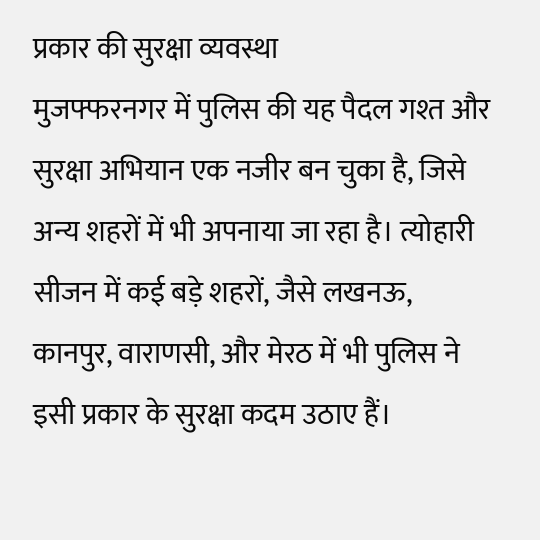प्रकार की सुरक्षा व्यवस्था
मुजफ्फरनगर में पुलिस की यह पैदल गश्त और सुरक्षा अभियान एक नजीर बन चुका है, जिसे अन्य शहरों में भी अपनाया जा रहा है। त्योहारी सीजन में कई बड़े शहरों, जैसे लखनऊ, कानपुर, वाराणसी, और मेरठ में भी पुलिस ने इसी प्रकार के सुरक्षा कदम उठाए हैं।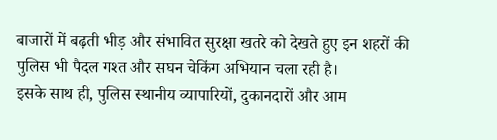बाजारों में बढ़ती भीड़ और संभावित सुरक्षा खतरे को देखते हुए इन शहरों की पुलिस भी पैदल गश्त और सघन चेकिंग अभियान चला रही है।
इसके साथ ही, पुलिस स्थानीय व्यापारियों, दुकानदारों और आम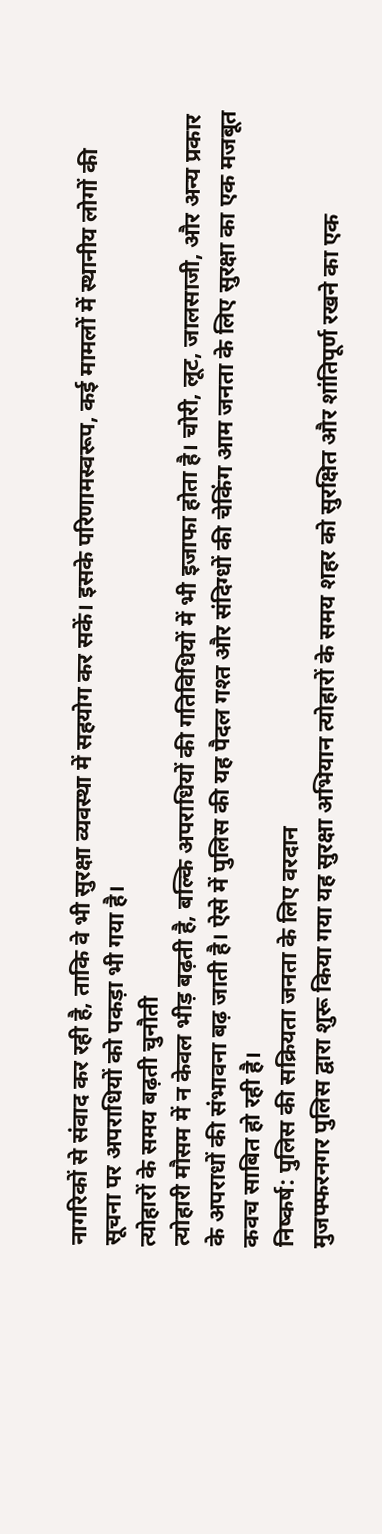नागरिकों से संवाद कर रही है, ताकि वे भी सुरक्षा व्यवस्था में सहयोग कर सकें। इसके परिणामस्वरूप, कई मामलों में स्थानीय लोगों की सूचना पर अपराधियों को पकड़ा भी गया है।
त्योहारों के समय बढ़ती चुनौती
त्योहारी मौसम में न केवल भीड़ बढ़ती है, बल्कि अपराधियों की गतिविधियों में भी इजाफा होता है। चोरी, लूट, जालसाजी, और अन्य प्रकार के अपराधों की संभावना बढ़ जाती है। ऐसे में पुलिस की यह पैदल गश्त और संदिग्धों की चेकिंग आम जनता के लिए सुरक्षा का एक मजबूत कवच साबित हो रही है।
निष्कर्ष: पुलिस की सक्रियता जनता के लिए वरदान
मुजफ्फरनगर पुलिस द्वारा शुरू किया गया यह सुरक्षा अभियान त्योहारों के समय शहर को सुरक्षित और शांतिपूर्ण रखने का एक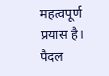महत्वपूर्ण प्रयास है। पैदल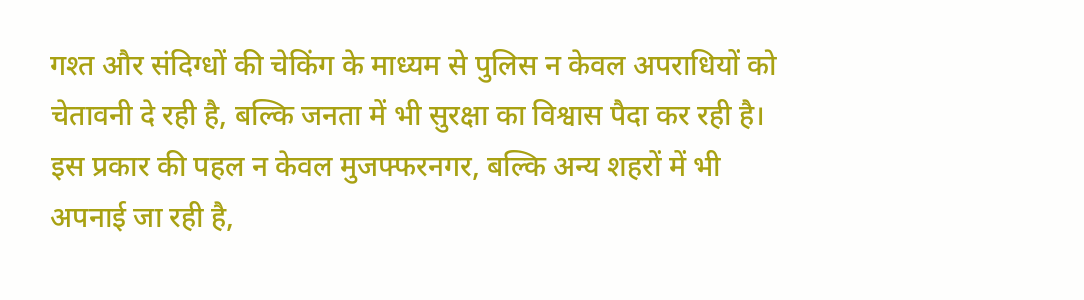गश्त और संदिग्धों की चेकिंग के माध्यम से पुलिस न केवल अपराधियों को चेतावनी दे रही है, बल्कि जनता में भी सुरक्षा का विश्वास पैदा कर रही है।
इस प्रकार की पहल न केवल मुजफ्फरनगर, बल्कि अन्य शहरों में भी अपनाई जा रही है,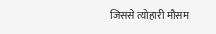जिससे त्योहारी मौसम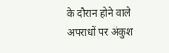के दौरान होने वाले अपराधों पर अंकुश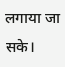लगाया जा सके।